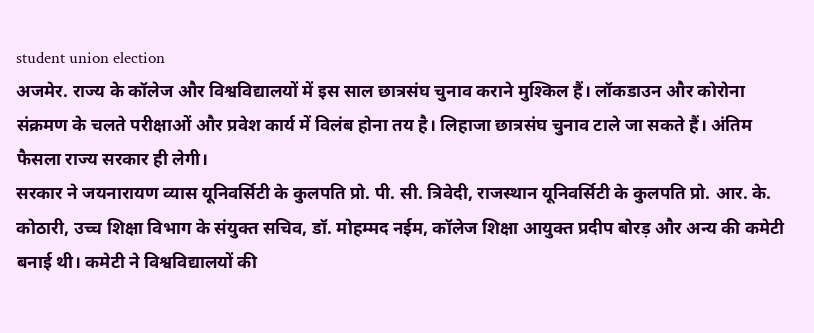student union election
अजमेर. राज्य के कॉलेज और विश्वविद्यालयों में इस साल छात्रसंघ चुनाव कराने मुश्किल हैं। लॉकडाउन और कोरोना संक्रमण के चलते परीक्षाओं और प्रवेश कार्य में विलंब होना तय है। लिहाजा छात्रसंघ चुनाव टाले जा सकते हैं। अंतिम फैसला राज्य सरकार ही लेगी।
सरकार ने जयनारायण व्यास यूनिवर्सिटी के कुलपति प्रो. पी. सी. त्रिवेदी, राजस्थान यूनिवर्सिटी के कुलपति प्रो. आर. के. कोठारी, उच्च शिक्षा विभाग के संयुक्त सचिव, डॉ. मोहम्मद नईम, कॉलेज शिक्षा आयुक्त प्रदीप बोरड़ और अन्य की कमेटी बनाई थी। कमेटी ने विश्वविद्यालयों की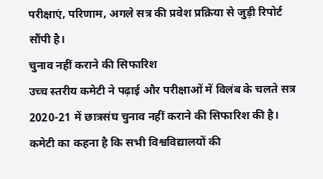परीक्षाएं, परिणाम, अगले सत्र की प्रवेश प्रक्रिया से जुड़ी रिपोर्ट सौंपी है।
चुनाव नहीं कराने की सिफारिश
उच्च स्तरीय कमेटी ने पढ़ाई और परीक्षाओं में विलंब के चलते सत्र 2020-21 में छात्रसंघ चुनाव नहीं कराने की सिफारिश की है। कमेटी का कहना है कि सभी विश्वविद्यालयों की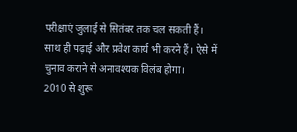परीक्षाएं जुलाई से सितंबर तक चल सकती हैं। साथ ही पढ़ाई और प्रवेश कार्य भी करने हैं। ऐसे में चुनाव कराने से अनावश्यक विलंब होगा।
2010 से शुरू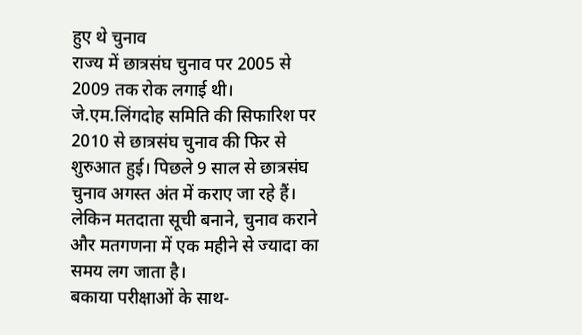हुए थे चुनाव
राज्य में छात्रसंघ चुनाव पर 2005 से 2009 तक रोक लगाई थी। जे.एम.लिंगदोह समिति की सिफारिश पर 2010 से छात्रसंघ चुनाव की फिर से शुरुआत हुई। पिछले 9 साल से छात्रसंघ चुनाव अगस्त अंत में कराए जा रहे हैं। लेकिन मतदाता सूची बनाने, चुनाव कराने और मतगणना में एक महीने से ज्यादा का समय लग जाता है।
बकाया परीक्षाओं के साथ-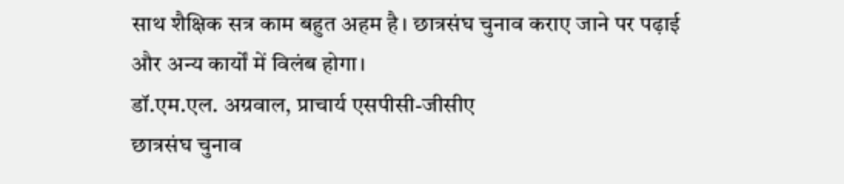साथ शैक्षिक सत्र काम बहुत अहम है। छात्रसंघ चुनाव कराए जाने पर पढ़ाई और अन्य कार्यों में विलंब होगा।
डॉ.एम.एल. अग्रवाल, प्राचार्य एसपीसी-जीसीए
छात्रसंघ चुनाव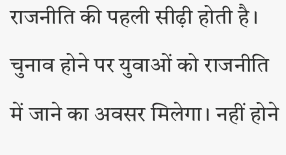राजनीति की पहली सीढ़ी होती है। चुनाव होने पर युवाओं को राजनीति में जाने का अवसर मिलेगा। नहीं होने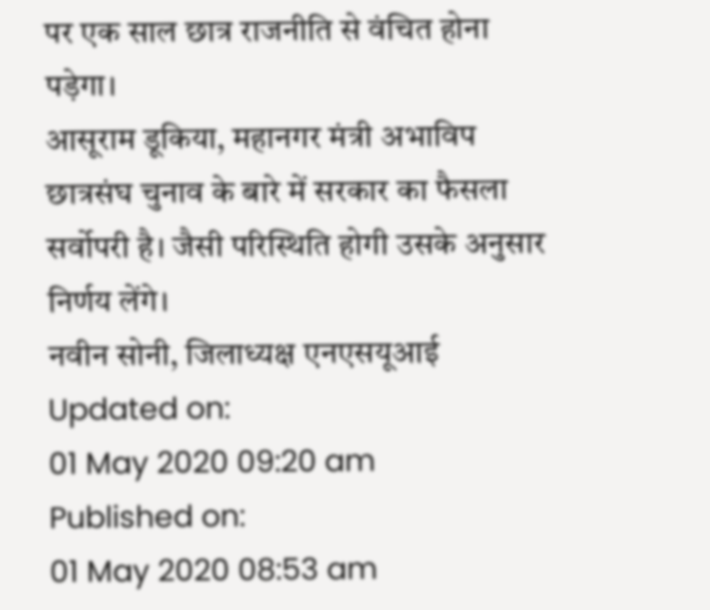पर एक साल छात्र राजनीति से वंचित होना पड़ेगा।
आसूराम डूकिया, महानगर मंत्री अभाविप
छात्रसंघ चुनाव के बारे में सरकार का फैसला सर्वोपरी है। जैसी परिस्थिति होगी उसके अनुसार निर्णय लेंगे।
नवीन सोनी, जिलाध्यक्ष एनएसयूआई
Updated on:
01 May 2020 09:20 am
Published on:
01 May 2020 08:53 am